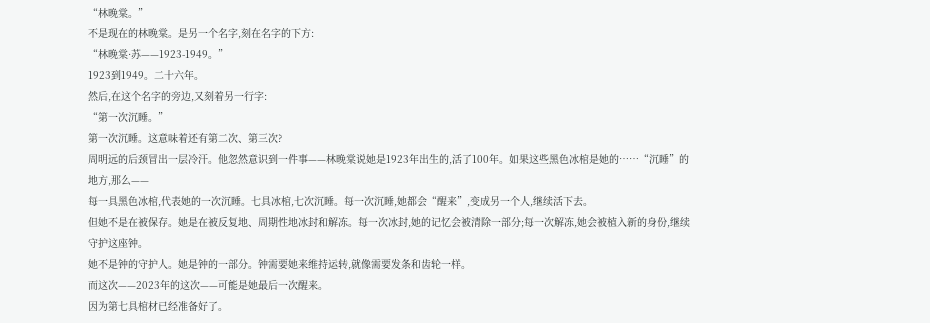“林晚棠。”
不是现在的林晚棠。是另一个名字,刻在名字的下方:
“林晚棠·苏——1923-1949。”
1923到1949。二十六年。
然后,在这个名字的旁边,又刻着另一行字:
“第一次沉睡。”
第一次沉睡。这意味着还有第二次、第三次?
周明远的后颈冒出一层冷汗。他忽然意识到一件事——林晚棠说她是1923年出生的,活了100年。如果这些黑色冰棺是她的……“沉睡”的地方,那么——
每一具黑色冰棺,代表她的一次沉睡。七具冰棺,七次沉睡。每一次沉睡,她都会“醒来”,变成另一个人,继续活下去。
但她不是在被保存。她是在被反复地、周期性地冰封和解冻。每一次冰封,她的记忆会被清除一部分;每一次解冻,她会被植入新的身份,继续守护这座钟。
她不是钟的守护人。她是钟的一部分。钟需要她来维持运转,就像需要发条和齿轮一样。
而这次——2023年的这次——可能是她最后一次醒来。
因为第七具棺材已经准备好了。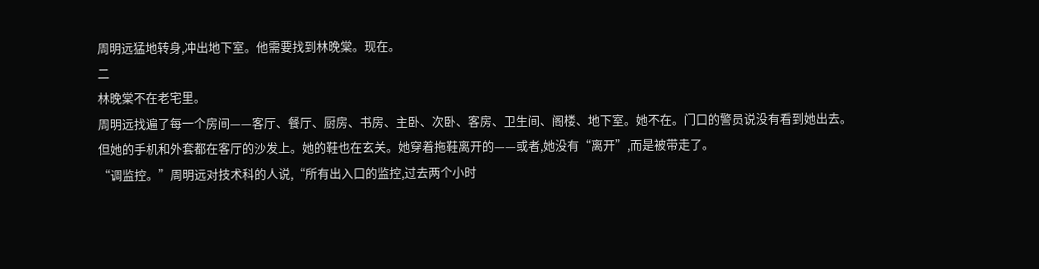周明远猛地转身,冲出地下室。他需要找到林晚棠。现在。
二
林晚棠不在老宅里。
周明远找遍了每一个房间——客厅、餐厅、厨房、书房、主卧、次卧、客房、卫生间、阁楼、地下室。她不在。门口的警员说没有看到她出去。
但她的手机和外套都在客厅的沙发上。她的鞋也在玄关。她穿着拖鞋离开的——或者,她没有“离开”,而是被带走了。
“调监控。”周明远对技术科的人说,“所有出入口的监控,过去两个小时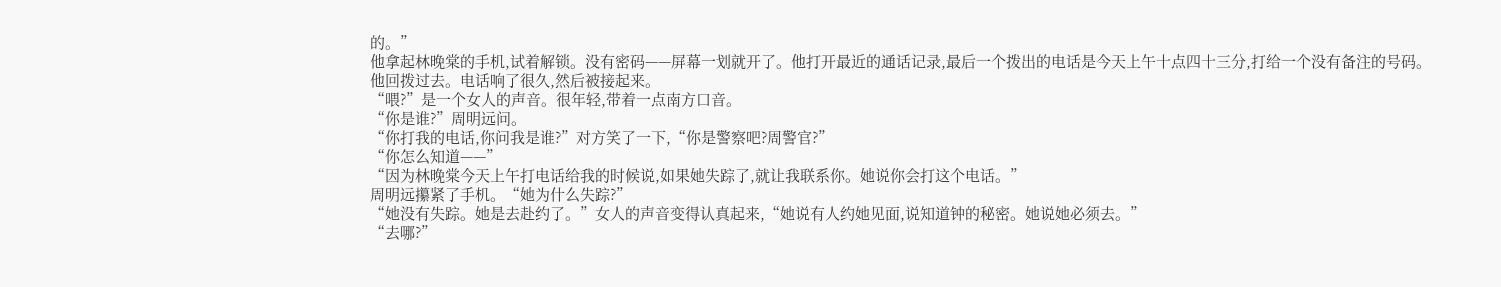的。”
他拿起林晚棠的手机,试着解锁。没有密码——屏幕一划就开了。他打开最近的通话记录,最后一个拨出的电话是今天上午十点四十三分,打给一个没有备注的号码。
他回拨过去。电话响了很久,然后被接起来。
“喂?”是一个女人的声音。很年轻,带着一点南方口音。
“你是谁?”周明远问。
“你打我的电话,你问我是谁?”对方笑了一下,“你是警察吧?周警官?”
“你怎么知道——”
“因为林晚棠今天上午打电话给我的时候说,如果她失踪了,就让我联系你。她说你会打这个电话。”
周明远攥紧了手机。“她为什么失踪?”
“她没有失踪。她是去赴约了。”女人的声音变得认真起来,“她说有人约她见面,说知道钟的秘密。她说她必须去。”
“去哪?”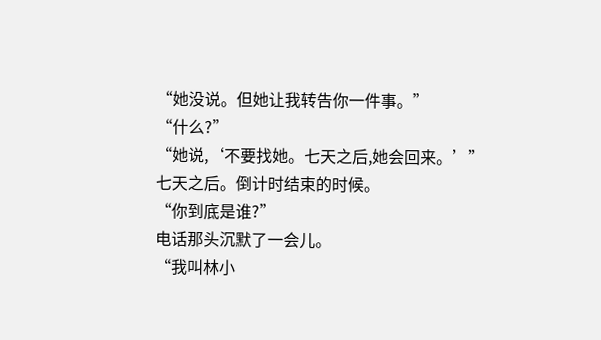“她没说。但她让我转告你一件事。”
“什么?”
“她说,‘不要找她。七天之后,她会回来。’”
七天之后。倒计时结束的时候。
“你到底是谁?”
电话那头沉默了一会儿。
“我叫林小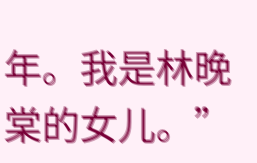年。我是林晚棠的女儿。”